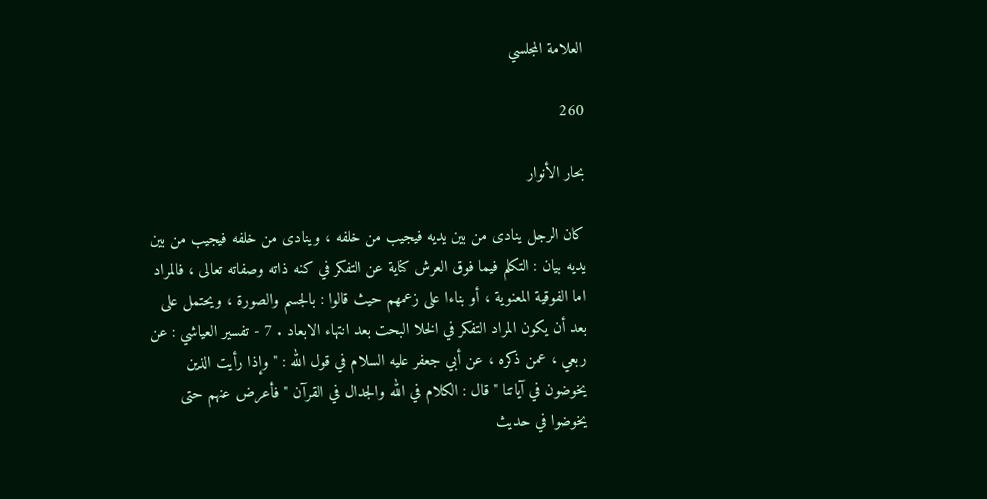العلامة المجلسي

260

بحار الأنوار

كان الرجل ينادى من بين يديه فيجيب من خلفه ، وينادى من خلفه فيجيب من بين يديه بيان : التكلم فيما فوق العرش كناية عن التفكر في كنه ذاته وصفاته تعالى ، فالمراد اما الفوقية المعنوية ، أو بناءا على زعمهم حيث قالوا : بالجسم والصورة ، ويحتمل على بعد أن يكون المراد التفكر في الخلا البحت بعد انتهاء الابعاد . 7 - تفسير العياشي : عن ربعي ، عمن ذكره ، عن أبي جعفر عليه السلام في قول الله : " وإذا رأيت الذين يخوضون في آياتنا " قال : الكلام في الله والجدال في القرآن " فأعرض عنهم حتى يخوضوا في حديث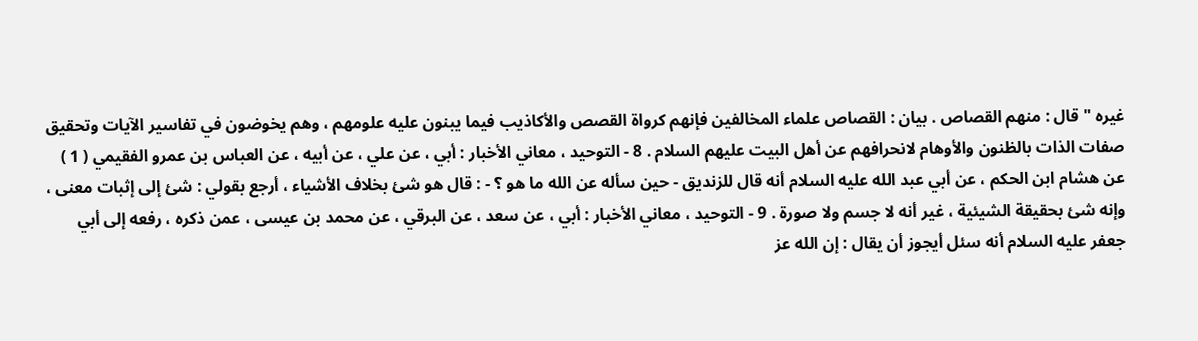غيره " قال : منهم القصاص . بيان : القصاص علماء المخالفين فإنهم كرواة القصص والأكاذيب فيما يبنون عليه علومهم ، وهم يخوضون في تفاسير الآيات وتحقيق صفات الذات بالظنون والأوهام لانحرافهم عن أهل البيت عليهم السلام . 8 - التوحيد ، معاني الأخبار : أبي ، عن علي ، عن أبيه ، عن العباس بن عمرو الفقيمي ( 1 ) عن هشام ابن الحكم ، عن أبي عبد الله عليه السلام أنه قال للزنديق - حين سأله عن الله ما هو ؟ - : قال هو شئ بخلاف الأشياء ، أرجع بقولي : شئ إلى إثبات معنى ، وإنه شئ بحقيقة الشيئية ، غير أنه لا جسم ولا صورة . 9 - التوحيد ، معاني الأخبار : أبي ، عن سعد ، عن البرقي ، عن محمد بن عيسى ، عمن ذكره ، رفعه إلى أبي جعفر عليه السلام أنه سئل أيجوز أن يقال : إن الله عز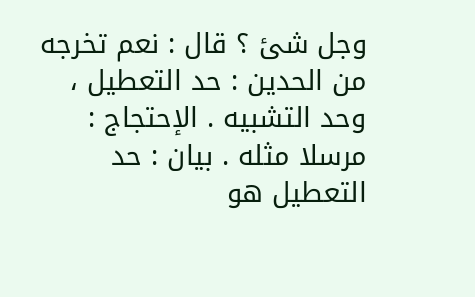وجل شئ ؟ قال : نعم تخرجه من الحدين : حد التعطيل ، وحد التشبيه . الإحتجاج : مرسلا مثله . بيان : حد التعطيل هو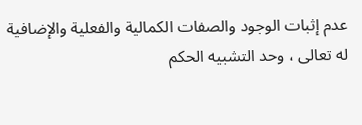عدم إثبات الوجود والصفات الكمالية والفعلية والإضافية له تعالى ، وحد التشبيه الحكم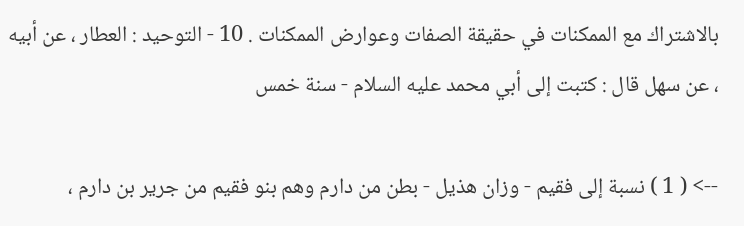بالاشتراك مع الممكنات في حقيقة الصفات وعوارض الممكنات . 10 - التوحيد : العطار ، عن أبيه ، عن سهل قال : كتبت إلى أبي محمد عليه السلام - سنة خمس

--> ( 1 ) نسبة إلى فقيم - وزان هذيل - بطن من دارم وهم بنو فقيم من جرير بن دارم ،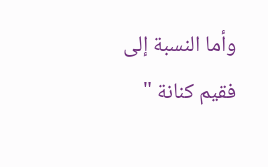وأما النسبة إلى فقيم كنانة "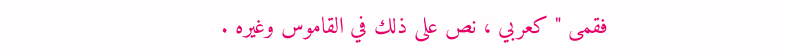فقمى " كعربي ، نص على ذلك في القاموس وغيره .